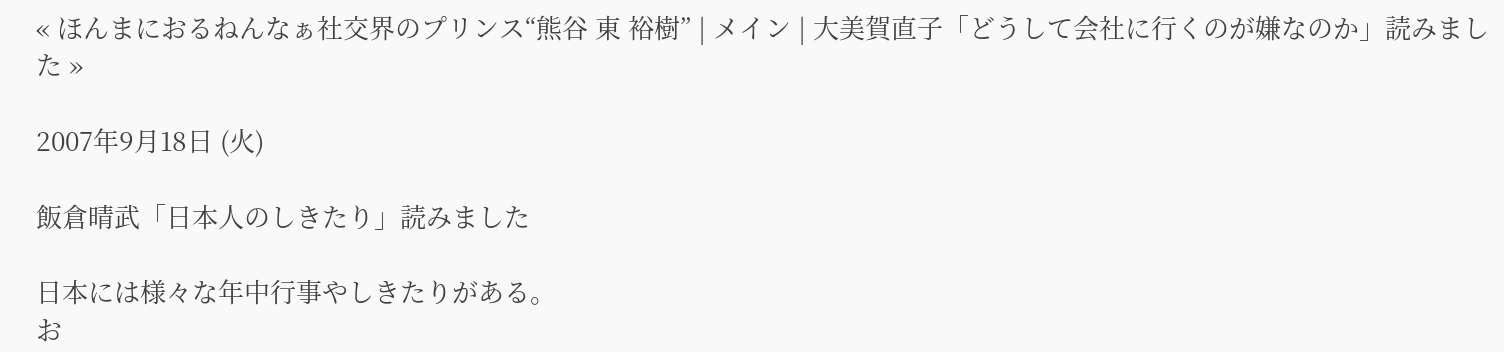« ほんまにおるねんなぁ社交界のプリンス“熊谷 東 裕樹” | メイン | 大美賀直子「どうして会社に行くのが嫌なのか」読みました »

2007年9月18日 (火)

飯倉晴武「日本人のしきたり」読みました

日本には様々な年中行事やしきたりがある。
お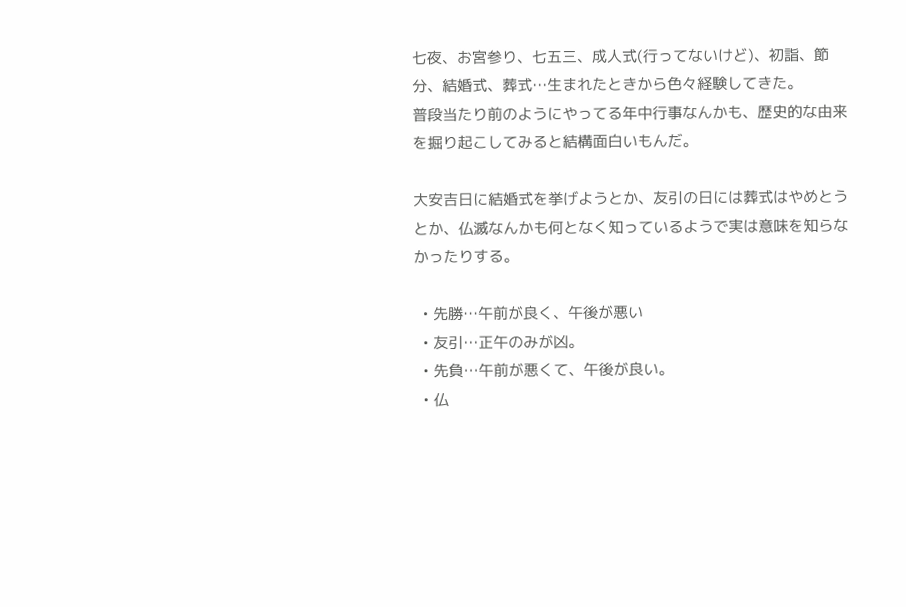七夜、お宮参り、七五三、成人式(行ってないけど)、初詣、節分、結婚式、葬式…生まれたときから色々経験してきた。
普段当たり前のようにやってる年中行事なんかも、歴史的な由来を掘り起こしてみると結構面白いもんだ。

大安吉日に結婚式を挙げようとか、友引の日には葬式はやめとうとか、仏滅なんかも何となく知っているようで実は意味を知らなかったりする。

  • 先勝…午前が良く、午後が悪い
  • 友引…正午のみが凶。
  • 先負…午前が悪くて、午後が良い。
  • 仏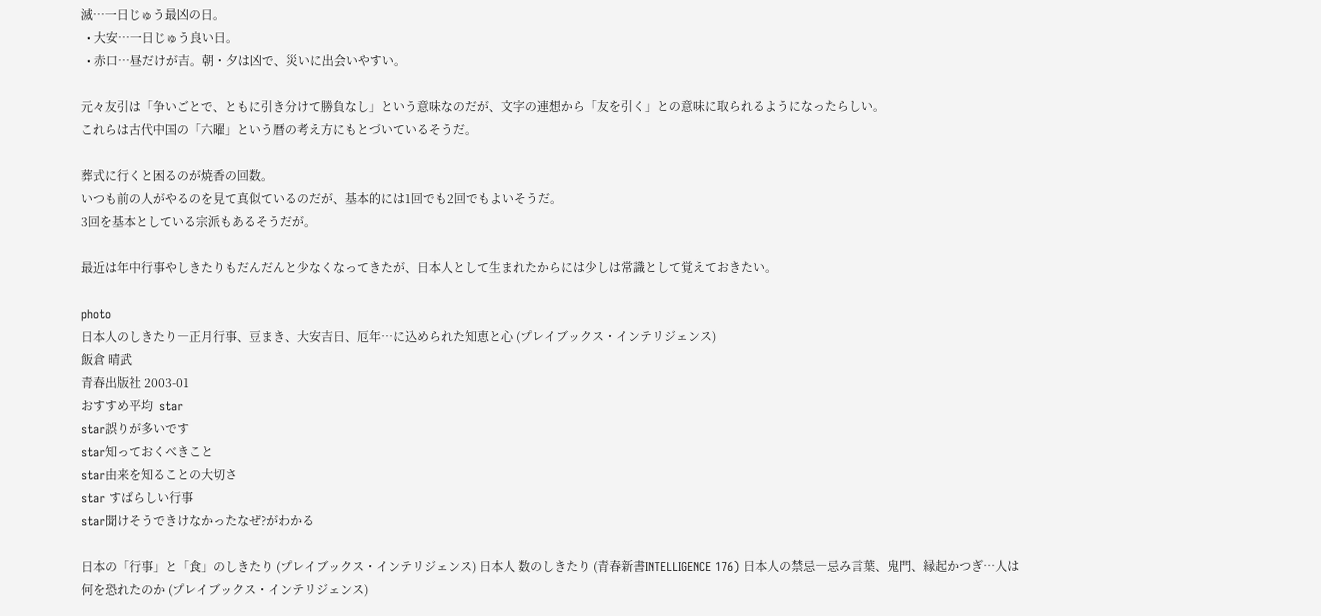滅…一日じゅう最凶の日。
  • 大安…一日じゅう良い日。
  • 赤口…昼だけが吉。朝・夕は凶で、災いに出会いやすい。

元々友引は「争いごとで、ともに引き分けて勝負なし」という意味なのだが、文字の連想から「友を引く」との意味に取られるようになったらしい。
これらは古代中国の「六曜」という暦の考え方にもとづいているそうだ。

葬式に行くと困るのが焼香の回数。
いつも前の人がやるのを見て真似ているのだが、基本的には1回でも2回でもよいそうだ。
3回を基本としている宗派もあるそうだが。

最近は年中行事やしきたりもだんだんと少なくなってきたが、日本人として生まれたからには少しは常識として覚えておきたい。

photo
日本人のしきたり―正月行事、豆まき、大安吉日、厄年…に込められた知恵と心 (プレイブックス・インテリジェンス)
飯倉 晴武
青春出版社 2003-01
おすすめ平均  star
star誤りが多いです
star知っておくべきこと
star由来を知ることの大切さ
star すばらしい行事
star聞けそうできけなかったなぜ?がわかる

日本の「行事」と「食」のしきたり (プレイブックス・インテリジェンス) 日本人 数のしきたり (青春新書INTELLIGENCE 176) 日本人の禁忌―忌み言葉、鬼門、縁起かつぎ…人は何を恐れたのか (プレイブックス・インテリジェンス)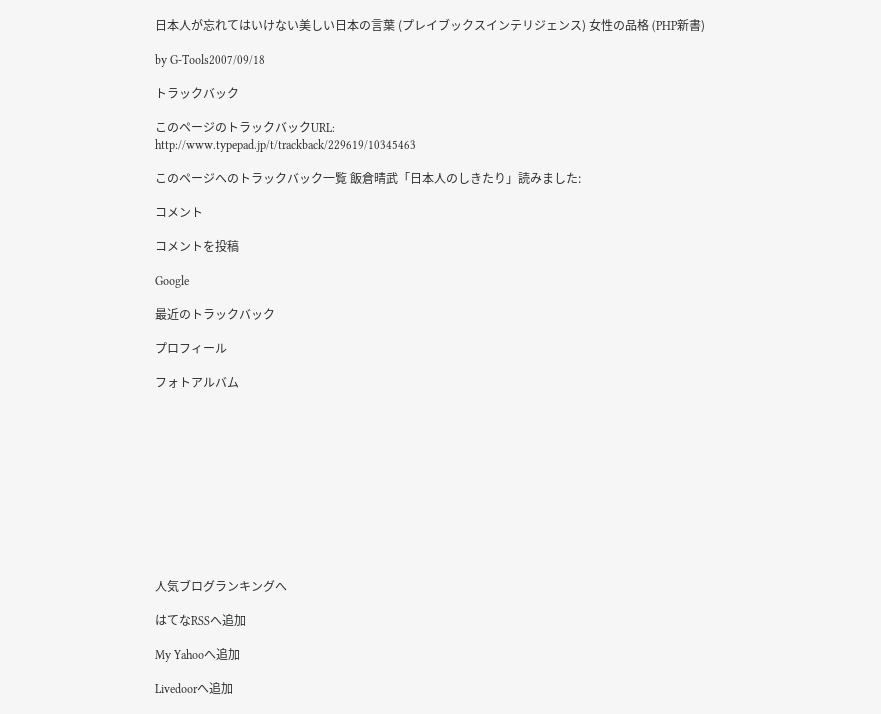日本人が忘れてはいけない美しい日本の言葉 (プレイブックスインテリジェンス) 女性の品格 (PHP新書)

by G-Tools2007/09/18

トラックバック

このページのトラックバックURL:
http://www.typepad.jp/t/trackback/229619/10345463

このページへのトラックバック一覧 飯倉晴武「日本人のしきたり」読みました:

コメント

コメントを投稿

Google

最近のトラックバック

プロフィール

フォトアルバム











人気ブログランキングへ

はてなRSSへ追加

My Yahooへ追加

Livedoorへ追加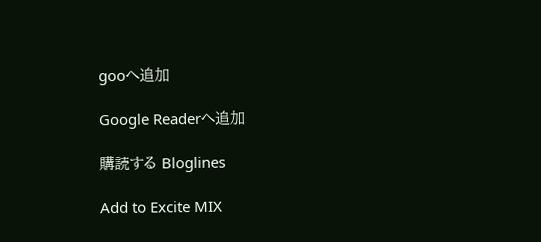gooへ追加

Google Readerへ追加

購読する Bloglines

Add to Excite MIX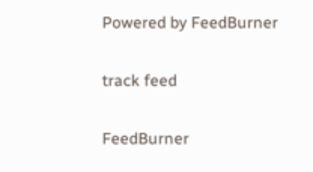Powered by FeedBurner

track feed

FeedBurner